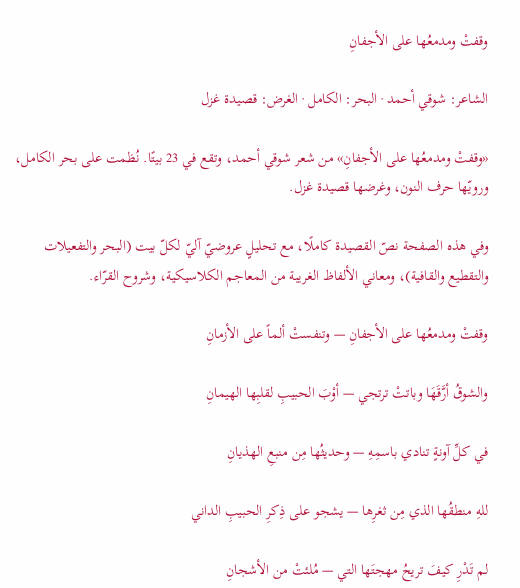وقفتْ ومدمعُها على الأجفانِ

الشاعر: شوقي أحمد · البحر: الكامل · الغرض: قصيدة غزل

«وقفتْ ومدمعُها على الأجفانِ» من شعر شوقي أحمد، وتقع في 23 بيتًا. نُظمت على بحر الكامل، ورويّها حرف النون، وغرضها قصيدة غزل.

وفي هذه الصفحة نصّ القصيدة كاملًا، مع تحليلٍ عروضيّ آليّ لكلّ بيت (البحر والتفعيلات والتقطيع والقافية)، ومعاني الألفاظ الغريبة من المعاجم الكلاسيكية، وشروح القرّاء.

وقفتْ ومدمعُها على الأجفانِ — وتنفستْ ألماً على الأزمانِ

والشوقُ أرَّقَهَا وباتتْ ترتجي — أوْبَ الحبيبِ لقلبِها الهيمانِ

في كلِّ آونةٍ تنادي باسمِهِ — وحديثُها مِن منبعِ الهذيانِ

للهِ منطقُها الذي مِن ثغرِها — يشجو على ذِكرِ الحبيبِ الداني

لم تَدْرِ كيفَ تريحُ مهجتَها التي — مُلئتْ من الأشجانِ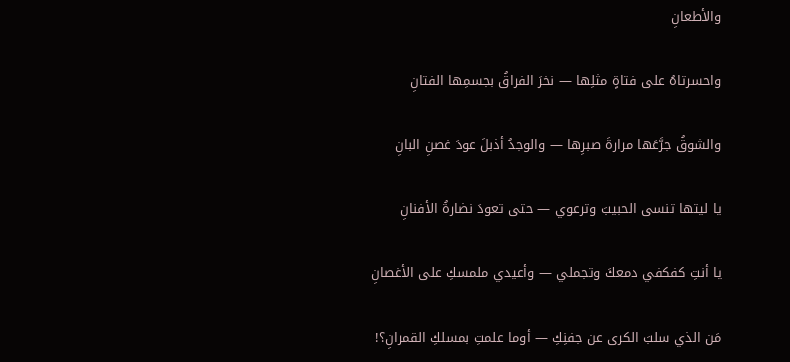والأطعانِ

واحسرتاهُ على فتاةٍ مثلِها — نخرَ الفراقُ بجسمِها الفتانِ

والشوقُ جرَّعَها مرارةَ صبرِها — والوجدُ أذبلَ عودَ غصنِ البانِ

يا ليتها تنسى الحبيبَ وترعوي — حتى تعودَ نضارةُ الأفنانِ

يا أنتِ كفكفي دمعكَ وتجملي — وأعيدي ملمسكِ على الأغصانِ

مَن الذي سلبَ الكرى عن جفنِكِ — أوما علمتِ بمسلكِ القمرانِ؟!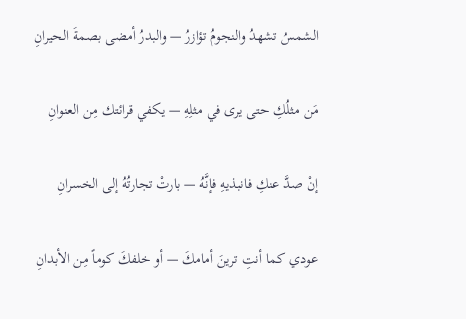الشمسُ تشهدُ والنجومُ تؤازرُ — والبدرُ أمضى بصمةَ الحيرانِ

مَن مثلُكِ حتى يرى في مثلِهِ — يكفي قرائتك مِن العنوانِ

إنْ صدَّ عنكِ فانبذيهِ فإنَّهُ — بارتْ تجارتُهُ إلى الخسرانِ

عودي كما أنتِ ترينَ أمامكَ — أو خلفكَ كوماً مِن الأبدانِ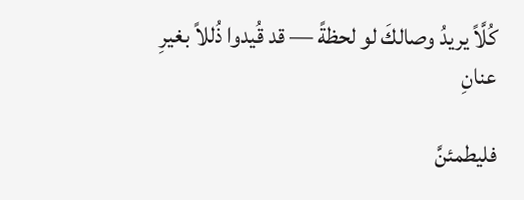كُلَّاً يريدُ وصالكَ لو لحظةً — قد قُيدوا ذُللاً بغيرِ عنانِ

فليطمئنَّ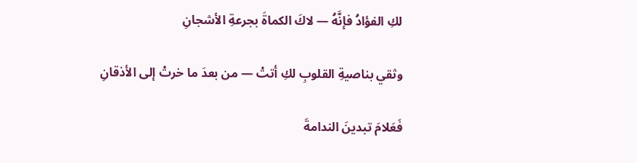لكِ الفؤادُ فإنَّهُ — لاكَ الكماةَ بجرعةِ الأشجانِ

وثقي بناصيةِ القلوبِ لكِ أتتْ — من بعدَ ما خرتْ إلى الأذقانِ

فَعَلامَ تبدينَ الندامةَ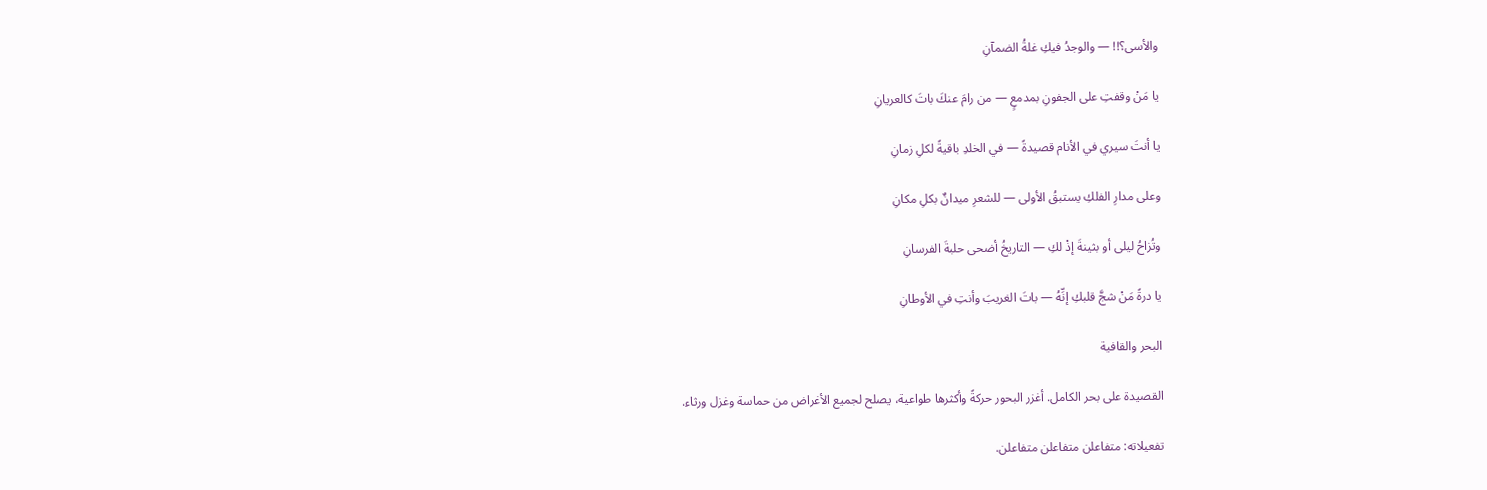والأسى؟!! — والوجدُ فيكِ غلةُ الضمآنِ

يا مَنْ وقفتِ على الجفونِ بمدمعٍ — من رامَ عنكَ باتَ كالعريانِ

يا أنتَ سيري في الأنام قصيدةً — في الخلدِ باقيةً لكلِ زمانِ

وعلى مدارِ الفلكِ يستبقُ الأولى — للشعرِ ميدانٌ بكلِ مكانِ

وتُزاحُ ليلى أو بثينةَ إذْ لكِ — التاريخُ أضحى حلبةَ الفرسانِ

يا درةً مَنْ شجَّ قلبكِ إنِّهُ — باتَ الغريبَ وأنتِ في الأوطانِ

البحر والقافية

القصيدة على بحر الكامل. أغزر البحور حركةً وأكثرها طواعية، يصلح لجميع الأغراض من حماسة وغزل ورثاء.

تفعيلاته: متفاعلن متفاعلن متفاعلن.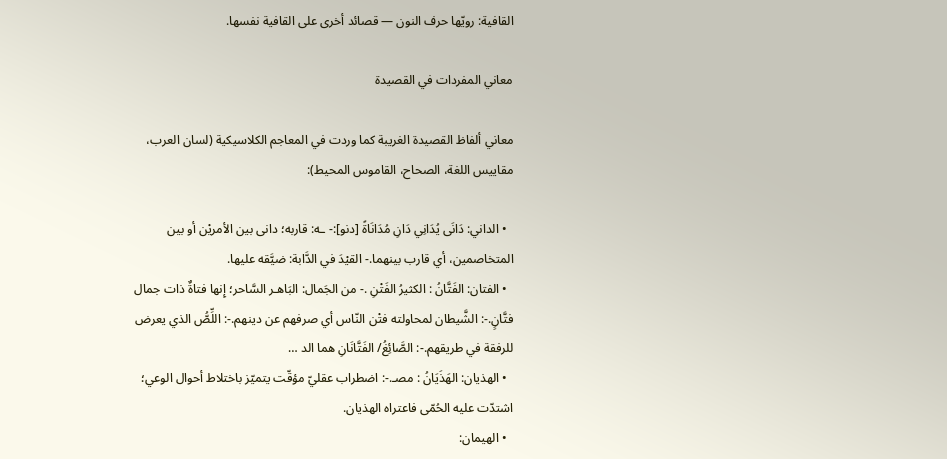القافية: رويّها حرف النون — قصائد أخرى على القافية نفسها.

معاني المفردات في القصيدة

معاني ألفاظ القصيدة الغريبة كما وردت في المعاجم الكلاسيكية (لسان العرب، مقاييس اللغة، الصحاح، القاموس المحيط):

  • الداني: دَانَى يُدَانِي دَانِ مُدَانَاةً [دنو]:- ـه: قاربه؛ دانى بين الأمريْن أو بين المتخاصمين، أي قارب بينهما.- القيْدَ في الدَّابة: ضيَّقه عليها.
  • الفتان: الفَتَّانُ : الكثيرُ الفَتْنِ .- من الجَمال: البَاهـر السَّاحر؛ إِنها فتاةٌ ذات جمال فتَّانٍ.-: الشَّيطان لمحاولته فتْن النّاس أي صرفهم عن دينهم.-: اللِّصُّ الذي يعرض للرفقة في طريقهم.-: الصَّائِغُ/ الفَتَّانَانِ هما الد …
  • الهذيان: الهَذَيَانُ : مصـ.-: اضطراب عقليّ مؤقّت يتميّز باختلاط أحوال الوعي؛ اشتدّت عليه الحُمّى فاعتراه الهذيان.
  • الهيمان: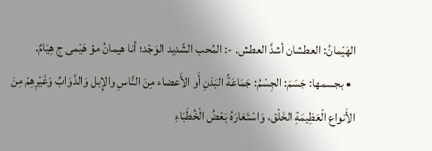الهَيْمانُ: العطشان أشدَّ العطش. -: المُحب الشّديد الوَجْد؛ أنا هيمانُ مؤ هَيْمى ج هِيَامٌ.
  • بجسمها: جَسَمَ: الجِسْمُ: جَمَاعَةُ البَدَنِ أَو الأَعضاء مِنَ النَّاسِ والإِبل وَالدَّوَابِّ وَغَيْرِهِمْ مِنَ الأَنواع الْعَظِيمَةِ الخَلْق، وَاسْتَعَارَهُ بَعْضُ الْخُطَبَاءِ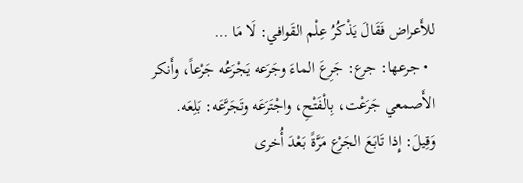للأَعراض فَقَالَ يَذْكُرُ عِلْم القَوافي: لَا مَا …
  • جرعها: جرع: جَرِعَ الماءَ وجَرَعه يَجْرَعُه جَرْعاً، وأَنكر الأَصمعي جَرَعْت، بِالْفَتْحِ، واجْتَرَعَه وتَجَرَّعَه: بَلِعَه. وَقِيلَ: إِذا تَابَعَ الجَرْع مَرَّةً بَعْدَ أُخرى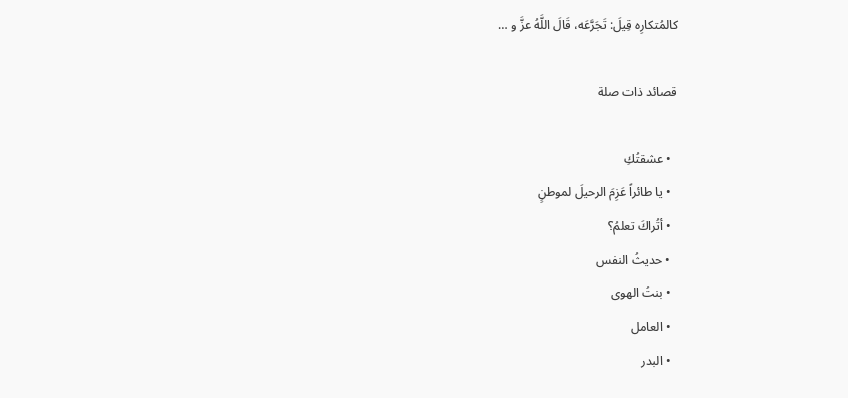كالمُتكارِه قِيلَ: تَجَرَّعَه، قَالَ اللَّهُ عزَّ و …

قصائد ذات صلة

  • عشقتُكِ
  • يا طائراً عَزِمَ الرحيلَ لموطنٍ
  • أتُراكَ تعلمُ؟
  • حديثُ النفس
  • بنتُ الهوى
  • العامل
  • البدر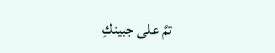تمَّ على جبينكِ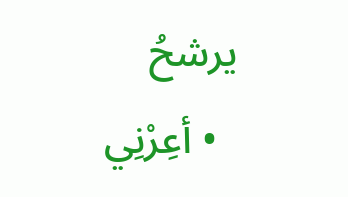يرشحُ
  • أعِرْنِي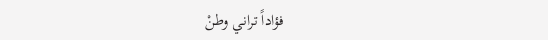فؤاداً تراني وطنْ